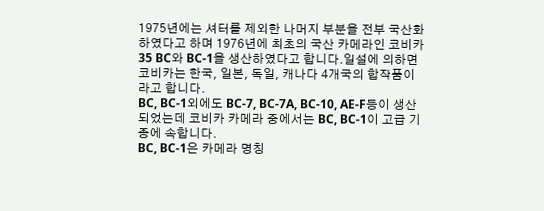1975년에는 셔터를 제외한 나머지 부분을 전부 국산화 하였다고 하며 1976년에 최초의 국산 카메라인 코비카35 BC와 BC-1을 생산하였다고 합니다.일설에 의하면 코비카는 한국, 일본, 독일, 캐나다 4개국의 합작품이라고 합니다.
BC, BC-1외에도 BC-7, BC-7A, BC-10, AE-F등이 생산되었는데 코비카 카메라 중에서는 BC, BC-1이 고급 기종에 속합니다.
BC, BC-1은 카메라 명칭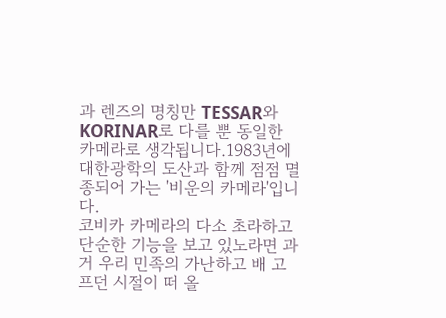과 렌즈의 명칭만 TESSAR와 KORINAR로 다를 뿐 동일한 카메라로 생각됩니다.1983년에 대한광학의 도산과 함께 점점 멸종되어 가는 '비운의 카메라'입니다.
코비카 카메라의 다소 초라하고 단순한 기능을 보고 있노라면 과거 우리 민족의 가난하고 배 고프던 시절이 떠 올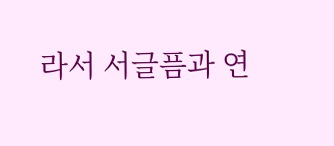라서 서글픔과 연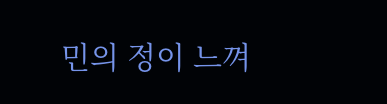민의 정이 느껴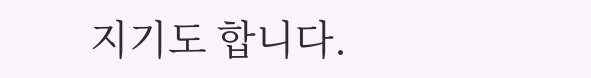지기도 합니다.